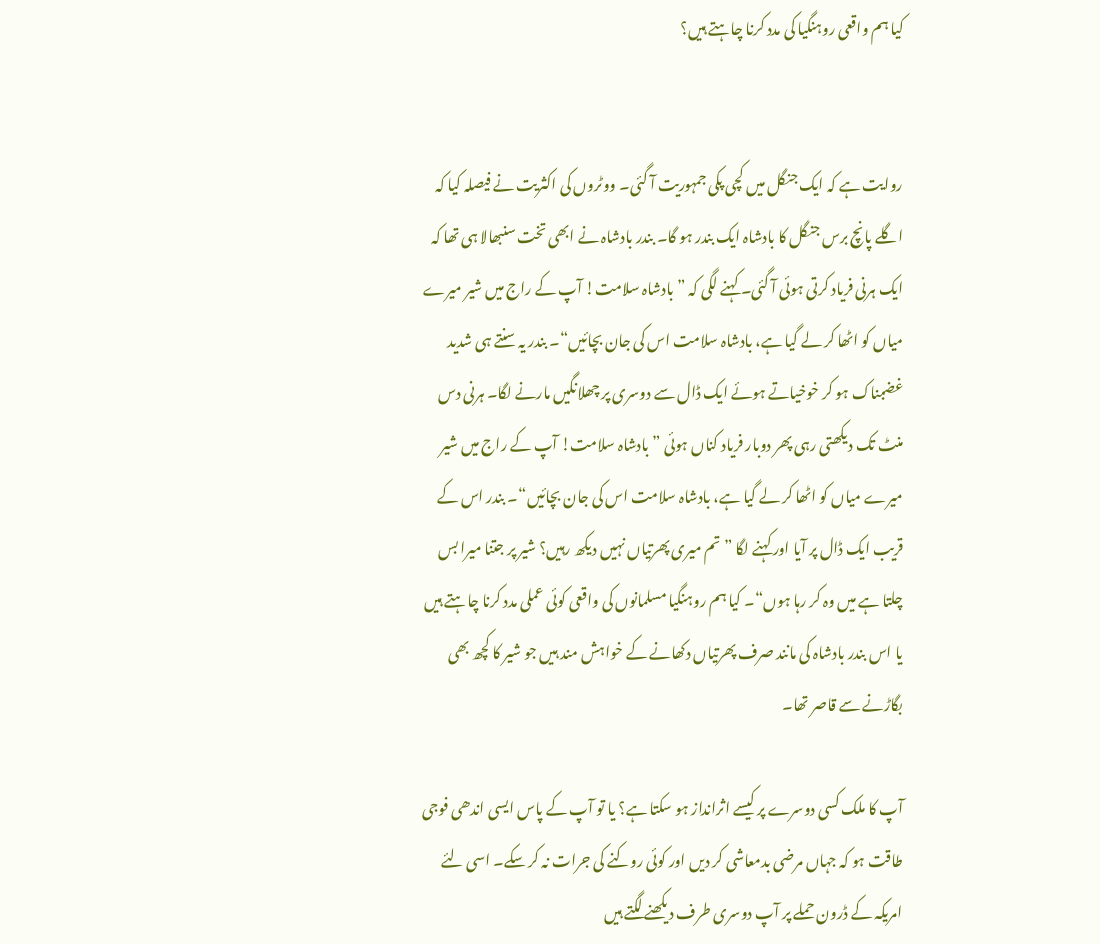کیا ہم واقعی روہنگیا کی مدد کرنا چاہتے ہیں؟


روایت ہے کہ ایک جنگل میں کچی پکی جمہوریت آ گئی۔ ووٹروں کی اکثریت نے فیصلہ کیا کہ اگلے پانچ برس جنگل کا بادشاہ ایک بندر ہو گا۔ بندر بادشاہ نے ابھی تخت سنبھالا ہی تھا کہ ایک ہرنی فریاد کرتی ہوئی آ گئی۔ کہنے لگی کہ ”بادشاہ سلامت! آپ کے راج میں شیر میرے میاں کو اٹھا کر لے گیا ہے، بادشاہ سلامت اس کی جان بچائیں“۔ بندر یہ سنتے ہی شدید غضبناک ہو کر خوخیاتے ہوئے ایک ڈال سے دوسری پر چھلانگیں مارنے لگا۔ ہرنی دس منٹ تک دیکھتی رہی پھر دوبار فریاد کناں ہوئی ”بادشاہ سلامت! آپ کے راج میں شیر میرے میاں کو اٹھا کر لے گیا ہے، بادشاہ سلامت اس کی جان بچائیں“۔ بندر اس کے قریب ایک ڈال پر آیا اور کہنے لگا ”تم میری پھرتیاں نہیں دیکھ رہیں؟ شیر پر جتنا میرا بس چلتا ہے میں وہ کر رہا ہوں“۔ کیا ہم روہنگیا مسلمانوں کی واقعی کوئی عملی مدد کرنا چاہتے ہیں یا اس بندر بادشاہ کی مانند صرف پھرتیاں دکھانے کے خواہش مند ہیں جو شیر کا کچھ بھی بگاڑنے سے قاصر تھا۔

آپ کا ملک کسی دوسرے پر کیسے اثرانداز ہو سکتا ہے؟ یا تو آپ کے پاس ایسی اندھی فوجی طاقت ہو کہ جہاں مرضی بدمعاشی کر دیں اور کوئی روکنے کی جرات نہ کر سکے۔ اسی لئے امریکہ کے ڈرون حملے پر آپ دوسری طرف دیکھنے لگتے ہیں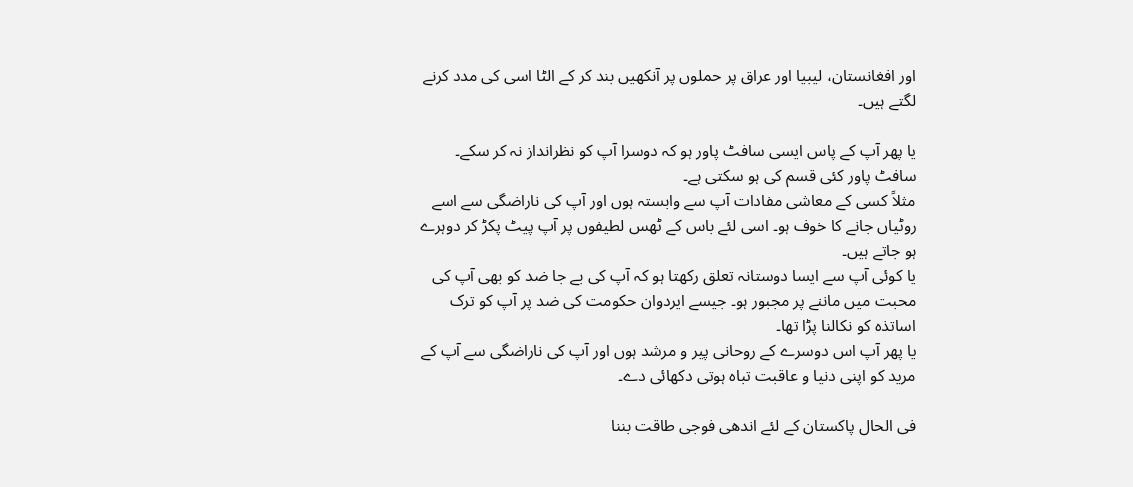اور افغانستان، لیبیا اور عراق پر حملوں پر آنکھیں بند کر کے الٹا اسی کی مدد کرنے لگتے ہیں۔

یا پھر آپ کے پاس ایسی سافٹ پاور ہو کہ دوسرا آپ کو نظرانداز نہ کر سکے۔ سافٹ پاور کئی قسم کی ہو سکتی ہے۔
مثلاً کسی کے معاشی مفادات آپ سے وابستہ ہوں اور آپ کی ناراضگی سے اسے روٹیاں جانے کا خوف ہو۔ اسی لئے باس کے ٹھس لطیفوں پر آپ پیٹ پکڑ کر دوہرے ہو جاتے ہیں۔
یا کوئی آپ سے ایسا دوستانہ تعلق رکھتا ہو کہ آپ کی بے جا ضد کو بھی آپ کی محبت میں ماننے پر مجبور ہو۔ جیسے ایردوان حکومت کی ضد پر آپ کو ترک اساتذہ کو نکالنا پڑا تھا۔
یا پھر آپ اس دوسرے کے روحانی پیر و مرشد ہوں اور آپ کی ناراضگی سے آپ کے مرید کو اپنی دنیا و عاقبت تباہ ہوتی دکھائی دے۔

فی الحال پاکستان کے لئے اندھی فوجی طاقت بننا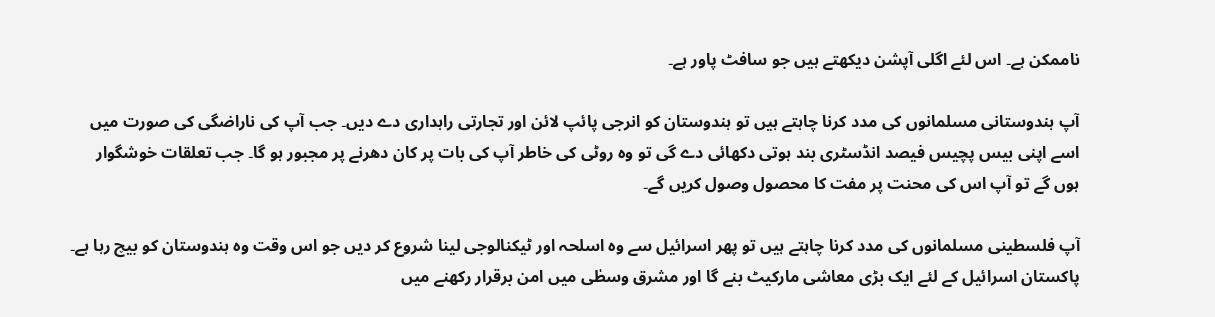ناممکن ہے۔ اس لئے اگلی آپشن دیکھتے ہیں جو سافٹ پاور ہے۔

آپ ہندوستانی مسلمانوں کی مدد کرنا چاہتے ہیں تو ہندوستان کو انرجی پائپ لائن اور تجارتی راہداری دے دیں۔ جب آپ کی ناراضگی کی صورت میں اسے اپنی بیس پچیس فیصد انڈسٹری بند ہوتی دکھائی دے گی تو وہ روٹی کی خاطر آپ کی بات پر کان دھرنے پر مجبور ہو گا۔ جب تعلقات خوشگوار ہوں گے تو آپ اس کی محنت پر مفت کا محصول وصول کریں گے۔

آپ فلسطینی مسلمانوں کی مدد کرنا چاہتے ہیں تو پھر اسرائیل سے وہ اسلحہ اور ٹیکنالوجی لینا شروع کر دیں جو اس وقت وہ ہندوستان کو بیچ رہا ہے۔ پاکستان اسرائیل کے لئے ایک بڑی معاشی مارکیٹ بنے گا اور مشرق وسطٰی میں امن برقرار رکھنے میں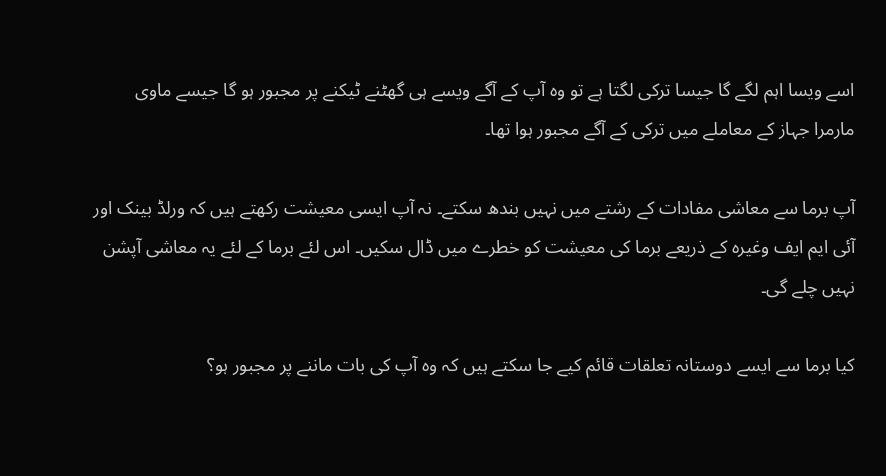اسے ویسا اہم لگے گا جیسا ترکی لگتا ہے تو وہ آپ کے آگے ویسے ہی گھٹنے ٹیکنے پر مجبور ہو گا جیسے ماوی مارمرا جہاز کے معاملے میں ترکی کے آگے مجبور ہوا تھا۔

آپ برما سے معاشی مفادات کے رشتے میں نہیں بندھ سکتے۔ نہ آپ ایسی معیشت رکھتے ہیں کہ ورلڈ بینک اور آئی ایم ایف وغیرہ کے ذریعے برما کی معیشت کو خطرے میں ڈال سکیں۔ اس لئے برما کے لئے یہ معاشی آپشن نہیں چلے گی۔

کیا برما سے ایسے دوستانہ تعلقات قائم کیے جا سکتے ہیں کہ وہ آپ کی بات ماننے پر مجبور ہو؟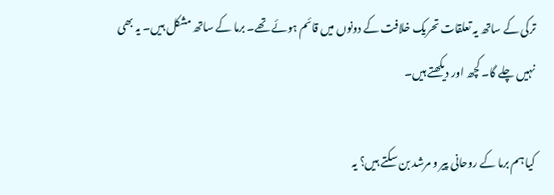ترکی کے ساتھ یہ تعلقات تحریک خلافت کے دونوں میں قائم ہوئے تھے۔ برما کے ساتھ مشکل ہیں۔ یہ بھی نہیں چلے گا۔ کچھ اور دیکھتے ہیں۔

کیا ہم برما کے روحانی پیر و مرشد بن سکتے ہیں؟ یہ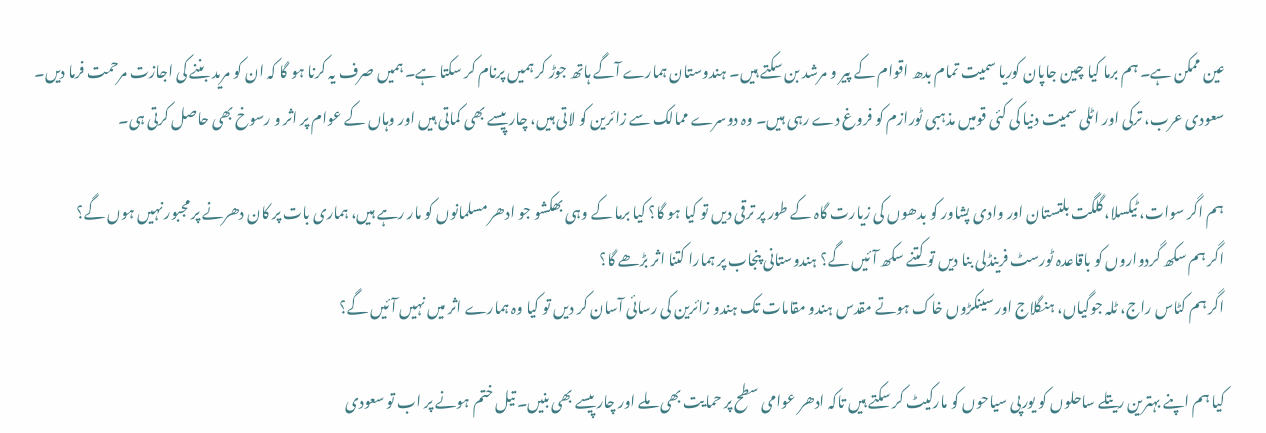عین ممکن ہے۔ ہم برما کیا چین جاپان کوریا سمیت تمام بدھ اقوام کے پیر و مرشد بن سکتے ہیں۔ ہندوستان ہمارے آگے ہاتھ جوڑ کر ہمیں پرنام کر سکتا ہے۔ ہمیں صرف یہ کرنا ہو گا کہ ان کو مرید بننے کی اجازت مرحمت فرما دیں۔
سعودی عرب، ترکی اور اٹلی سمیت دنیا کی کئی قومیں مذہبی ٹورازم کو فروغ دے رہی ہیں۔ وہ دوسرے ممالک سے زائرین کو لاتی ہیں، چار پیسے بھی کماتی ہیں اور وہاں کے عوام پر اثر و رسوخ بھی حاصل کرتی ہی۔

ہم اگر سوات، ٹیکسلا، گلگت بلتستان اور وادی پشاور کو بدھوں کی زیارت گاہ کے طور پر ترقی دیں تو کیا ہو گا؟ کیا برما کے وہی بھکشو جو ادھر مسلمانوں کو مار رہے ہیں، ہماری بات پر کان دھرنے پر مجبور نہیں ہوں گے؟
اگر ہم سکھ گردواروں کو باقاعدہ ٹورسٹ فرینڈلی بنا دیں تو کتنے سکھ آئیں گے؟ ہندوستانی پنجاب پر ہمارا کتنا اثر بڑھے گا؟
اگر ہم کٹاس راج، ٹلہ جوگیاں، ہنگلاج اور سینکڑوں خاک ہوتے مقدس ہندو مقامات تک ہندو زائرین کی رسائی آسان کر دیں تو کیا وہ ہمارے اثر میں نہیں آئیں گے؟

کیا ہم اپنے بہترین ریتلے ساحلوں کو یورپی سیاحوں کو مارکیٹ کر سکتے ہیں تاکہ ادھر عوامی سطح پر حمایت بھی ملے اور چار پیسے بھی بنیں۔ تیل ختم ہونے پر اب تو سعودی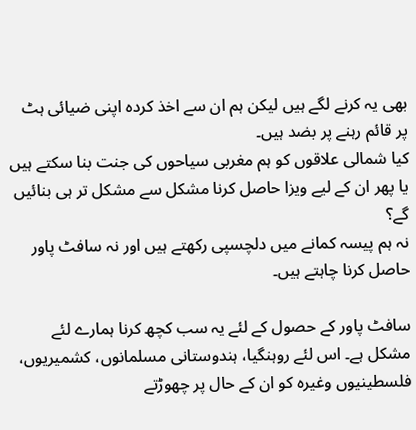بھی یہ کرنے لگے ہیں لیکن ہم ان سے اخذ کردہ اپنی ضیائی ہٹ پر قائم رہنے پر بضد ہیں۔
کیا شمالی علاقوں کو ہم مغربی سیاحوں کی جنت بنا سکتے ہیں یا پھر ان کے لیے ویزا حاصل کرنا مشکل سے مشکل تر ہی بنائیں گے؟
نہ ہم پیسہ کمانے میں دلچسپی رکھتے ہیں اور نہ سافٹ پاور حاصل کرنا چاہتے ہیں۔

سافٹ پاور کے حصول کے لئے یہ سب کچھ کرنا ہمارے لئے مشکل ہے۔ اس لئے روہنگیا، ہندوستانی مسلمانوں، کشمیریوں، فلسطینیوں وغیرہ کو ان کے حال پر چھوڑتے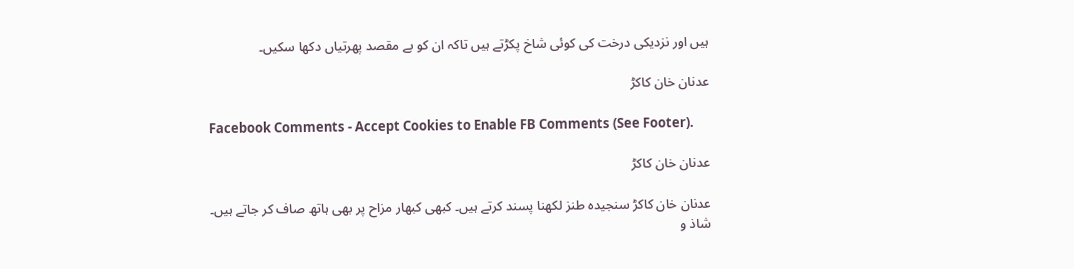ہیں اور نزدیکی درخت کی کوئی شاخ پکڑتے ہیں تاکہ ان کو بے مقصد پھرتیاں دکھا سکیں۔

عدنان خان کاکڑ

Facebook Comments - Accept Cookies to Enable FB Comments (See Footer).

عدنان خان کاکڑ

عدنان خان کاکڑ سنجیدہ طنز لکھنا پسند کرتے ہیں۔ کبھی کبھار مزاح پر بھی ہاتھ صاف کر جاتے ہیں۔ شاذ و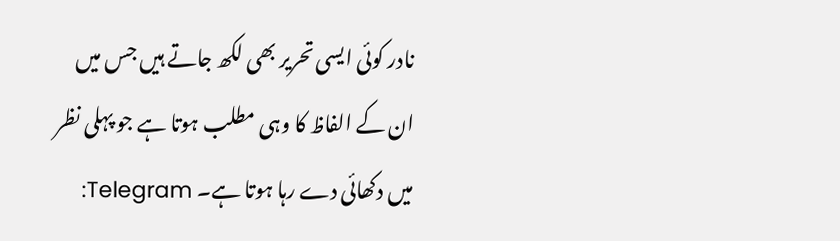نادر کوئی ایسی تحریر بھی لکھ جاتے ہیں جس میں ان کے الفاظ کا وہی مطلب ہوتا ہے جو پہلی نظر میں دکھائی دے رہا ہوتا ہے۔ Telegram: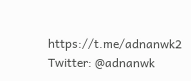https://t.me/adnanwk2 Twitter: @adnanwk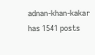adnan-khan-kakar has 1541 posts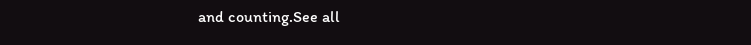and counting.See all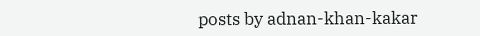posts by adnan-khan-kakar